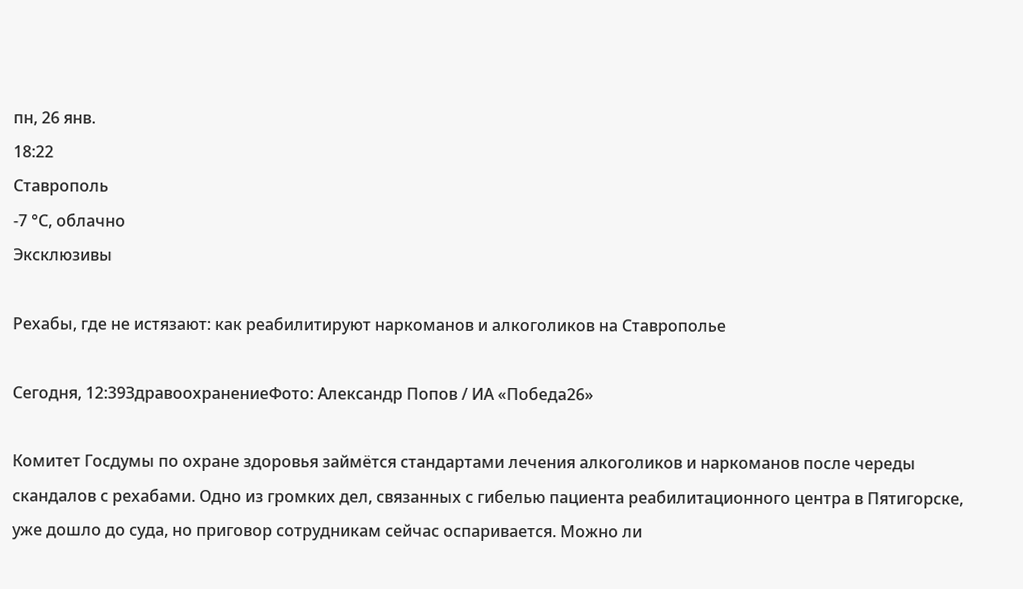пн, 26 янв.
18:22
Ставрополь
-7 °С, облачно
Эксклюзивы

Рехабы, где не истязают: как реабилитируют наркоманов и алкоголиков на Ставрополье

Сегодня, 12:39ЗдравоохранениеФото: Александр Попов / ИА «Победа26»

Комитет Госдумы по охране здоровья займётся стандартами лечения алкоголиков и наркоманов после череды скандалов с рехабами. Одно из громких дел, связанных с гибелью пациента реабилитационного центра в Пятигорске, уже дошло до суда, но приговор сотрудникам сейчас оспаривается. Можно ли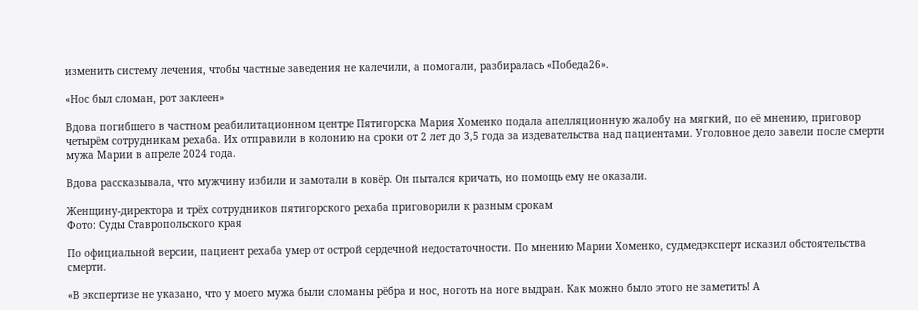изменить систему лечения, чтобы частные заведения не калечили, а помогали, разбиралась «Победа26».

«Нос был сломан, рот заклеен»

Вдова погибшего в частном реабилитационном центре Пятигорска Мария Хоменко подала апелляционную жалобу на мягкий, по её мнению, приговор четырём сотрудникам рехаба. Их отправили в колонию на сроки от 2 лет до 3,5 года за издевательства над пациентами. Уголовное дело завели после смерти мужа Марии в апреле 2024 года.

Вдова рассказывала, что мужчину избили и замотали в ковёр. Он пытался кричать, но помощь ему не оказали.

Женщину-директора и трёх сотрудников пятигорского рехаба приговорили к разным срокам
Фото: Суды Ставропольского края

По официальной версии, пациент рехаба умер от острой сердечной недостаточности. По мнению Марии Хоменко, судмедэксперт исказил обстоятельства смерти.

«В экспертизе не указано, что у моего мужа были сломаны рёбра и нос, ноготь на ноге выдран. Как можно было этого не заметить! А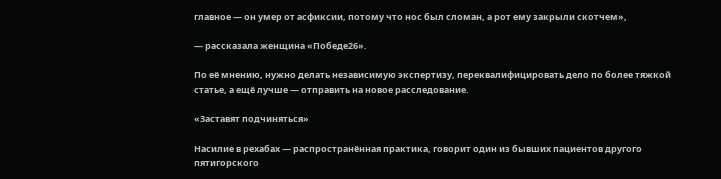главное — он умер от асфиксии, потому что нос был сломан, а рот ему закрыли скотчем»,

— рассказала женщина «Победе26».

По её мнению, нужно делать независимую экспертизу, переквалифицировать дело по более тяжкой статье, а ещё лучше — отправить на новое расследование.

«Заставят подчиняться»

Насилие в рехабах — распространённая практика, говорит один из бывших пациентов другого пятигорского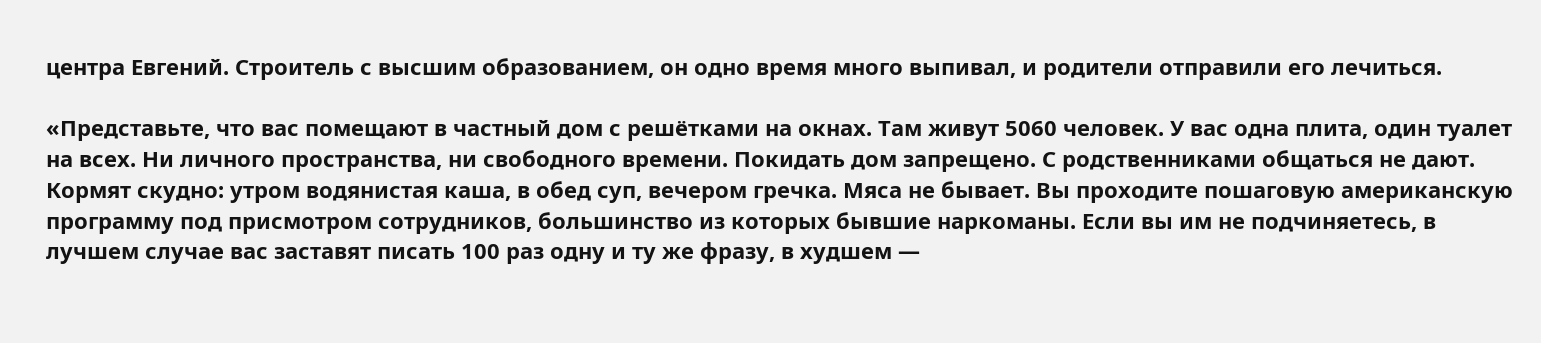центра Евгений. Строитель с высшим образованием, он одно время много выпивал, и родители отправили его лечиться.

«Представьте, что вас помещают в частный дом с решётками на окнах. Там живут 5060 человек. У вас одна плита, один туалет на всех. Ни личного пространства, ни свободного времени. Покидать дом запрещено. С родственниками общаться не дают. Кормят скудно: утром водянистая каша, в обед суп, вечером гречка. Мяса не бывает. Вы проходите пошаговую американскую программу под присмотром сотрудников, большинство из которых бывшие наркоманы. Если вы им не подчиняетесь, в лучшем случае вас заставят писать 100 раз одну и ту же фразу, в худшем —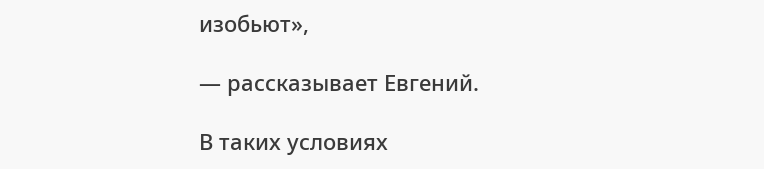изобьют»,

— рассказывает Евгений.

В таких условиях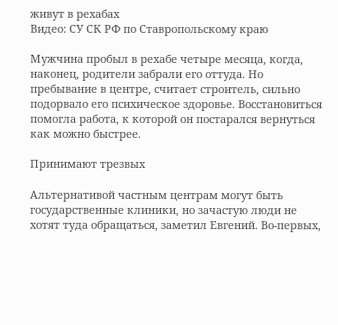живут в рехабах
Видео: СУ СК РФ по Ставропольскому краю

Мужчина пробыл в рехабе четыре месяца, когда, наконец, родители забрали его оттуда. Но пребывание в центре, считает строитель, сильно подорвало его психическое здоровье. Восстановиться помогла работа, к которой он постарался вернуться как можно быстрее.

Принимают трезвых

Альтернативой частным центрам могут быть государственные клиники, но зачастую люди не хотят туда обращаться, заметил Евгений. Во-первых,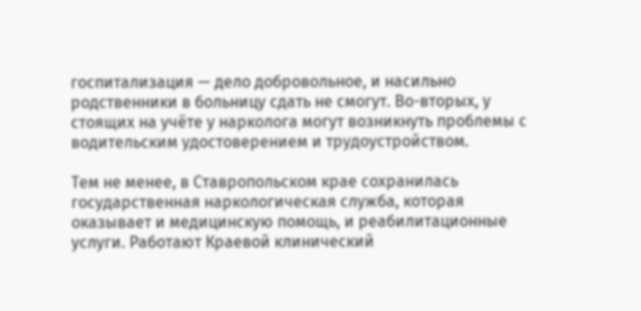госпитализация — дело добровольное, и насильно родственники в больницу сдать не смогут. Во-вторых, у стоящих на учёте у нарколога могут возникнуть проблемы с водительским удостоверением и трудоустройством.

Тем не менее, в Ставропольском крае сохранилась государственная наркологическая служба, которая оказывает и медицинскую помощь, и реабилитационные услуги. Работают Краевой клинический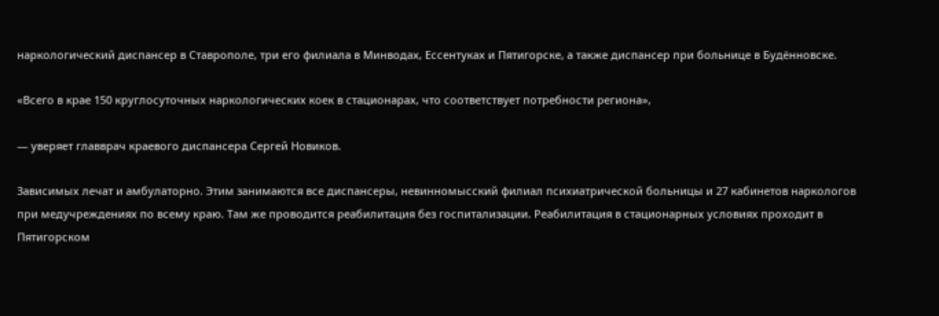наркологический диспансер в Ставрополе, три его филиала в Минводах, Ессентуках и Пятигорске, а также диспансер при больнице в Будённовске.

«Всего в крае 150 круглосуточных наркологических коек в стационарах, что соответствует потребности региона»,

— уверяет главврач краевого диспансера Сергей Новиков.

Зависимых лечат и амбулаторно. Этим занимаются все диспансеры, невинномысский филиал психиатрической больницы и 27 кабинетов наркологов при медучреждениях по всему краю. Там же проводится реабилитация без госпитализации. Реабилитация в стационарных условиях проходит в Пятигорском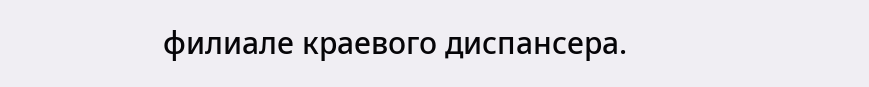филиале краевого диспансера.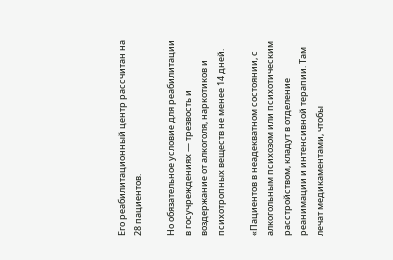Его реабилитационный центр рассчитан на 28 пациентов.

Но обязательное условие для реабилитации в госучреждениях — трезвость и воздержание от алкоголя, наркотиков и психотропных веществ не менее 14 дней.

«Пациентов в неадекватном состоянии, с алкогольным психозом или психотическим расстройством, кладут в отделение реанимации и интенсивной терапии. Там лечат медикаментами, чтобы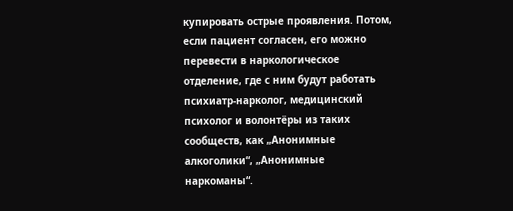купировать острые проявления. Потом, если пациент согласен, его можно перевести в наркологическое отделение, где с ним будут работать психиатр-нарколог, медицинский психолог и волонтёры из таких сообществ, как „Анонимные алкоголики“, „Анонимные наркоманы“.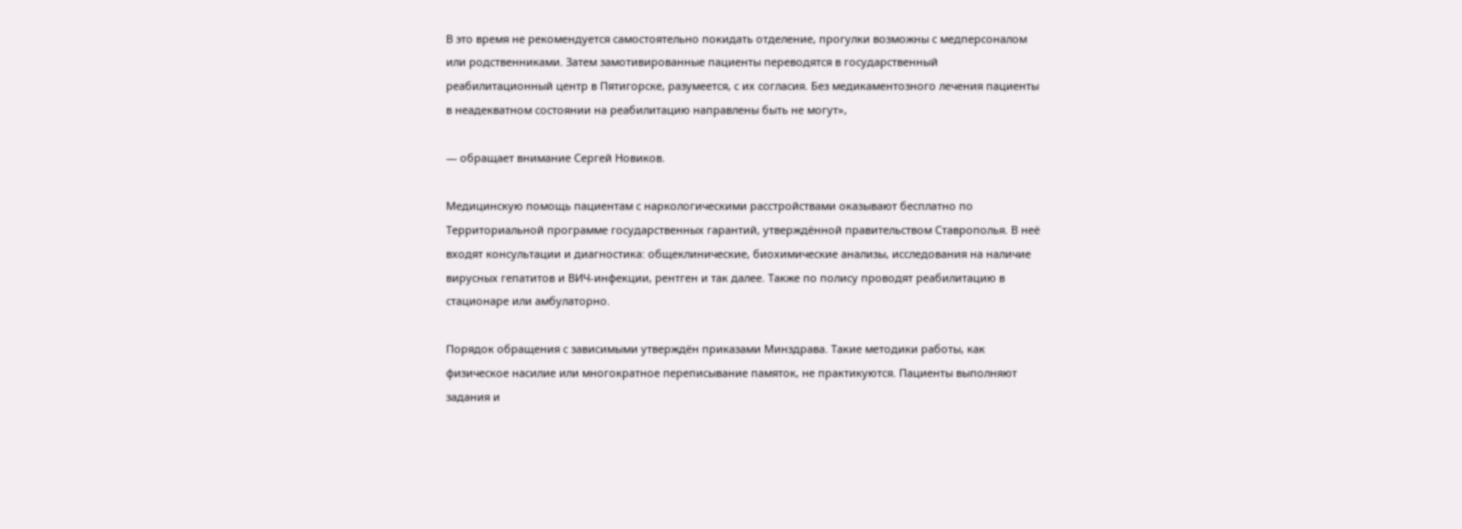В это время не рекомендуется самостоятельно покидать отделение, прогулки возможны с медперсоналом или родственниками. Затем замотивированные пациенты переводятся в государственный реабилитационный центр в Пятигорске, разумеется, с их согласия. Без медикаментозного лечения пациенты в неадекватном состоянии на реабилитацию направлены быть не могут»,

— обращает внимание Сергей Новиков.

Медицинскую помощь пациентам с наркологическими расстройствами оказывают бесплатно по Территориальной программе государственных гарантий, утверждённой правительством Ставрополья. В неё входят консультации и диагностика: общеклинические, биохимические анализы, исследования на наличие вирусных гепатитов и ВИЧ-инфекции, рентген и так далее. Также по полису проводят реабилитацию в стационаре или амбулаторно.

Порядок обращения с зависимыми утверждён приказами Минздрава. Такие методики работы, как физическое насилие или многократное переписывание памяток, не практикуются. Пациенты выполняют задания и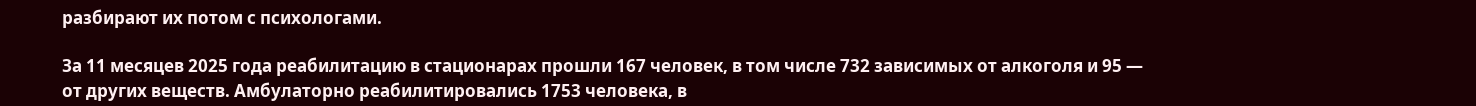разбирают их потом с психологами.

За 11 месяцев 2025 года реабилитацию в стационарах прошли 167 человек, в том числе 732 зависимых от алкоголя и 95 — от других веществ. Амбулаторно реабилитировались 1753 человека, в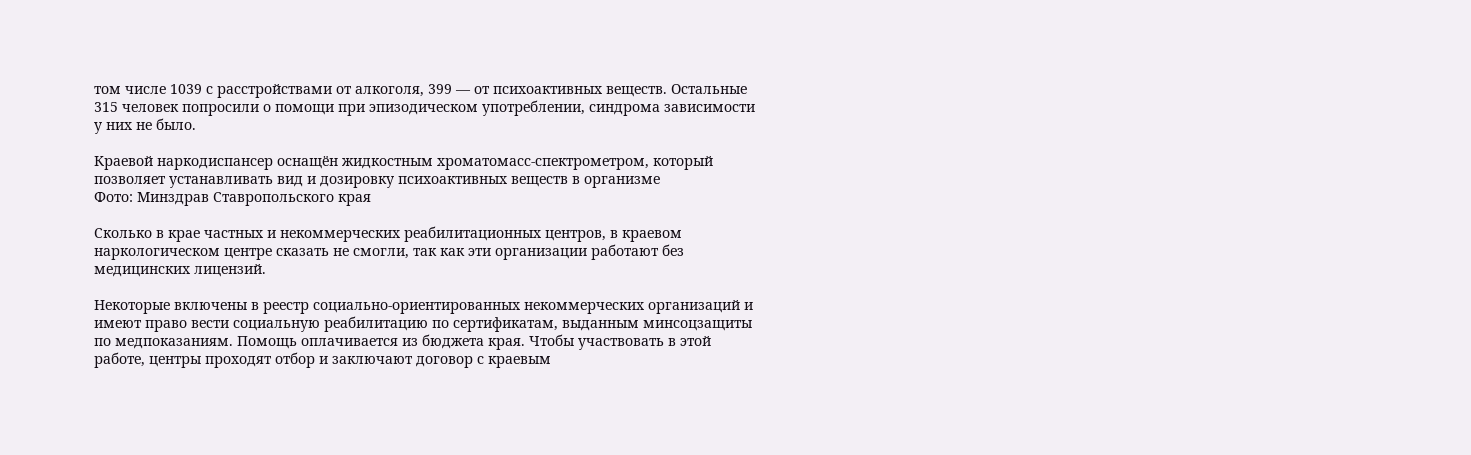том числе 1039 с расстройствами от алкоголя, 399 — от психоактивных веществ. Остальные 315 человек попросили о помощи при эпизодическом употреблении, синдрома зависимости у них не было.

Краевой наркодиспансер оснащён жидкостным хроматомасс-спектрометром, который позволяет устанавливать вид и дозировку психоактивных веществ в организме
Фото: Минздрав Ставропольского края

Сколько в крае частных и некоммерческих реабилитационных центров, в краевом наркологическом центре сказать не смогли, так как эти организации работают без медицинских лицензий.

Некоторые включены в реестр социально-ориентированных некоммерческих организаций и имеют право вести социальную реабилитацию по сертификатам, выданным минсоцзащиты по медпоказаниям. Помощь оплачивается из бюджета края. Чтобы участвовать в этой работе, центры проходят отбор и заключают договор с краевым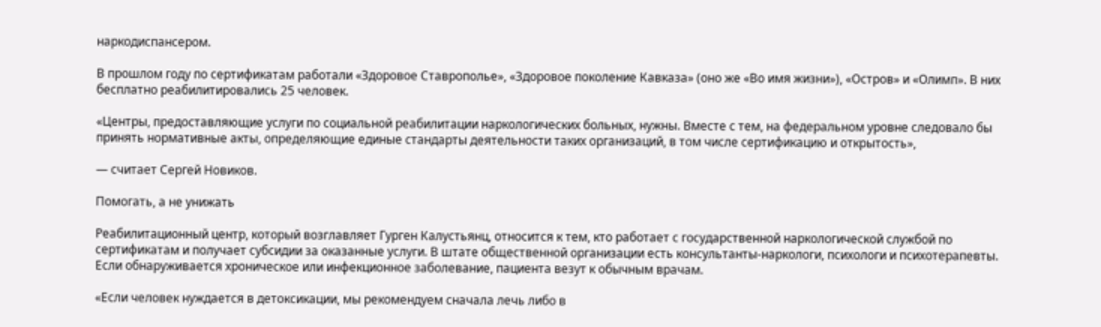наркодиспансером.

В прошлом году по сертификатам работали «Здоровое Ставрополье», «Здоровое поколение Кавказа» (оно же «Во имя жизни»), «Остров» и «Олимп». В них бесплатно реабилитировались 25 человек.

«Центры, предоставляющие услуги по социальной реабилитации наркологических больных, нужны. Вместе с тем, на федеральном уровне следовало бы принять нормативные акты, определяющие единые стандарты деятельности таких организаций, в том числе сертификацию и открытость»,

— считает Сергей Новиков.

Помогать, а не унижать

Реабилитационный центр, который возглавляет Гурген Калустьянц, относится к тем, кто работает с государственной наркологической службой по сертификатам и получает субсидии за оказанные услуги. В штате общественной организации есть консультанты-наркологи, психологи и психотерапевты. Если обнаруживается хроническое или инфекционное заболевание, пациента везут к обычным врачам.

«Если человек нуждается в детоксикации, мы рекомендуем сначала лечь либо в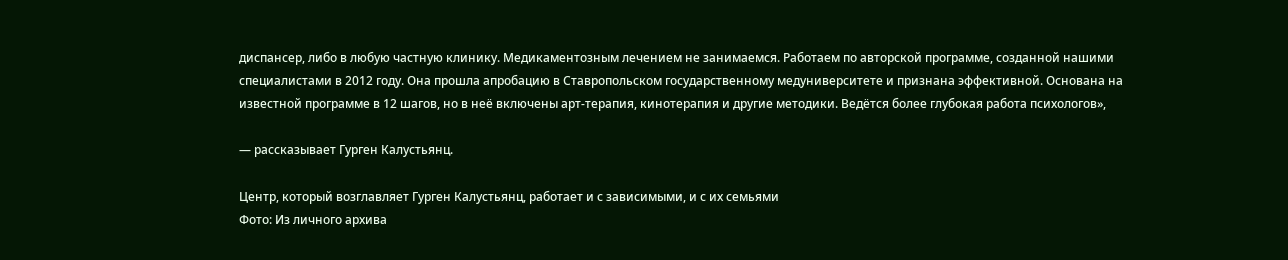диспансер, либо в любую частную клинику. Медикаментозным лечением не занимаемся. Работаем по авторской программе, созданной нашими специалистами в 2012 году. Она прошла апробацию в Ставропольском государственному медуниверситете и признана эффективной. Основана на известной программе в 12 шагов, но в неё включены арт-терапия, кинотерапия и другие методики. Ведётся более глубокая работа психологов»,

— рассказывает Гурген Калустьянц.

Центр, который возглавляет Гурген Калустьянц, работает и с зависимыми, и с их семьями
Фото: Из личного архива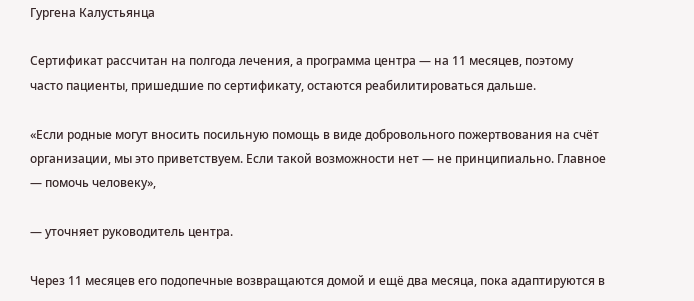Гургена Калустьянца

Сертификат рассчитан на полгода лечения, а программа центра — на 11 месяцев, поэтому часто пациенты, пришедшие по сертификату, остаются реабилитироваться дальше.

«Если родные могут вносить посильную помощь в виде добровольного пожертвования на счёт организации, мы это приветствуем. Если такой возможности нет — не принципиально. Главное — помочь человеку»,

— уточняет руководитель центра.

Через 11 месяцев его подопечные возвращаются домой и ещё два месяца, пока адаптируются в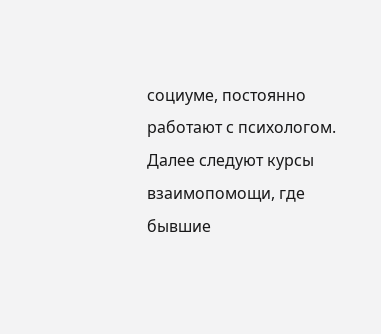социуме, постоянно работают с психологом. Далее следуют курсы взаимопомощи, где бывшие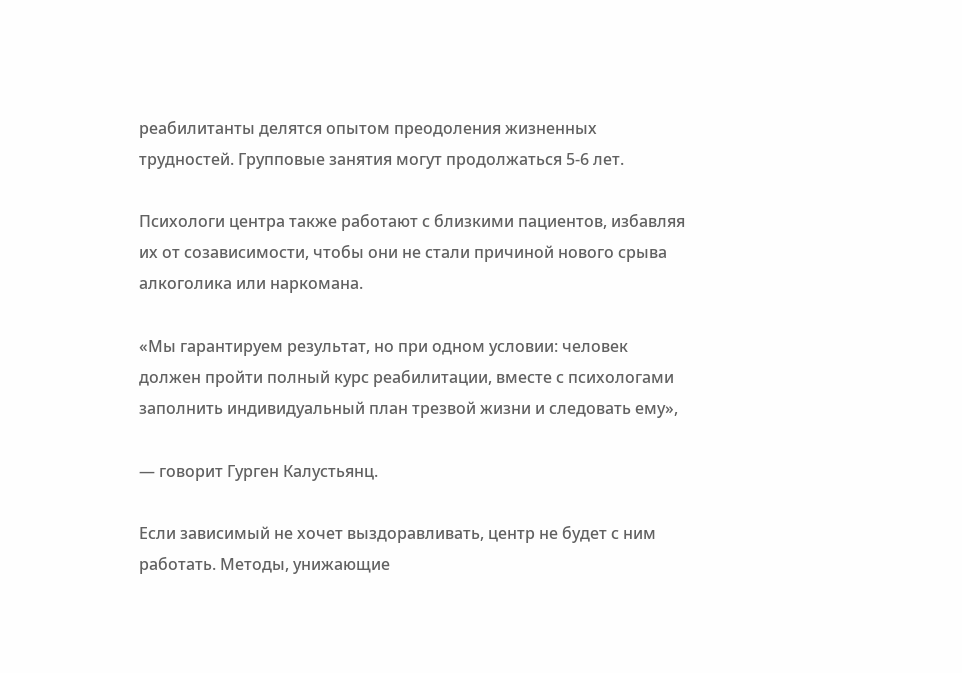реабилитанты делятся опытом преодоления жизненных трудностей. Групповые занятия могут продолжаться 5-6 лет.

Психологи центра также работают с близкими пациентов, избавляя их от созависимости, чтобы они не стали причиной нового срыва алкоголика или наркомана.

«Мы гарантируем результат, но при одном условии: человек должен пройти полный курс реабилитации, вместе с психологами заполнить индивидуальный план трезвой жизни и следовать ему»,

— говорит Гурген Калустьянц.

Если зависимый не хочет выздоравливать, центр не будет с ним работать. Методы, унижающие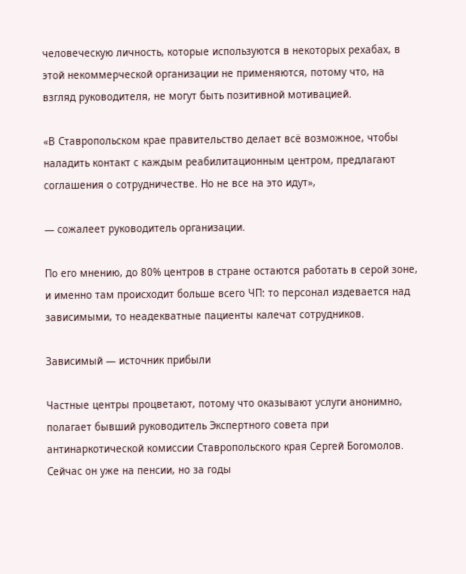человеческую личность, которые используются в некоторых рехабах, в этой некоммерческой организации не применяются, потому что, на взгляд руководителя, не могут быть позитивной мотивацией.

«В Ставропольском крае правительство делает всё возможное, чтобы наладить контакт с каждым реабилитационным центром, предлагают соглашения о сотрудничестве. Но не все на это идут»,

— сожалеет руководитель организации.

По его мнению, до 80% центров в стране остаются работать в серой зоне, и именно там происходит больше всего ЧП: то персонал издевается над зависимыми, то неадекватные пациенты калечат сотрудников.

Зависимый — источник прибыли

Частные центры процветают, потому что оказывают услуги анонимно, полагает бывший руководитель Экспертного совета при антинаркотической комиссии Ставропольского края Сергей Богомолов. Сейчас он уже на пенсии, но за годы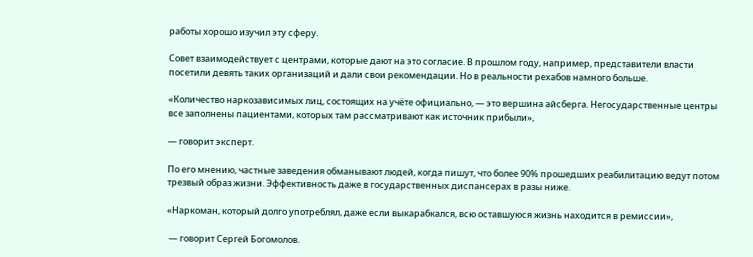работы хорошо изучил эту сферу.

Совет взаимодействует с центрами, которые дают на это согласие. В прошлом году, например, представители власти посетили девять таких организаций и дали свои рекомендации. Но в реальности рехабов намного больше.

«Количество наркозависимых лиц, состоящих на учёте официально, — это вершина айсберга. Негосударственные центры все заполнены пациентами, которых там рассматривают как источник прибыли»,

— говорит эксперт.

По его мнению, частные заведения обманывают людей, когда пишут, что более 90% прошедших реабилитацию ведут потом трезвый образ жизни. Эффективность даже в государственных диспансерах в разы ниже.

«Наркоман, который долго употреблял, даже если выкарабкался, всю оставшуюся жизнь находится в ремиссии»,

 — говорит Сергей Богомолов.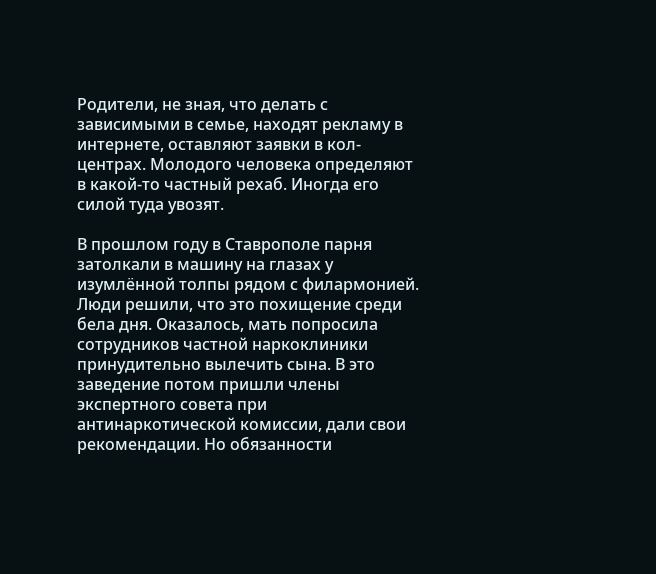Родители, не зная, что делать с зависимыми в семье, находят рекламу в интернете, оставляют заявки в кол-центрах. Молодого человека определяют в какой-то частный рехаб. Иногда его силой туда увозят.

В прошлом году в Ставрополе парня затолкали в машину на глазах у изумлённой толпы рядом с филармонией. Люди решили, что это похищение среди бела дня. Оказалось, мать попросила сотрудников частной наркоклиники принудительно вылечить сына. В это заведение потом пришли члены экспертного совета при антинаркотической комиссии, дали свои рекомендации. Но обязанности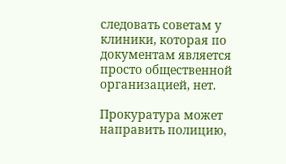следовать советам у клиники, которая по документам является просто общественной организацией, нет.

Прокуратура может направить полицию,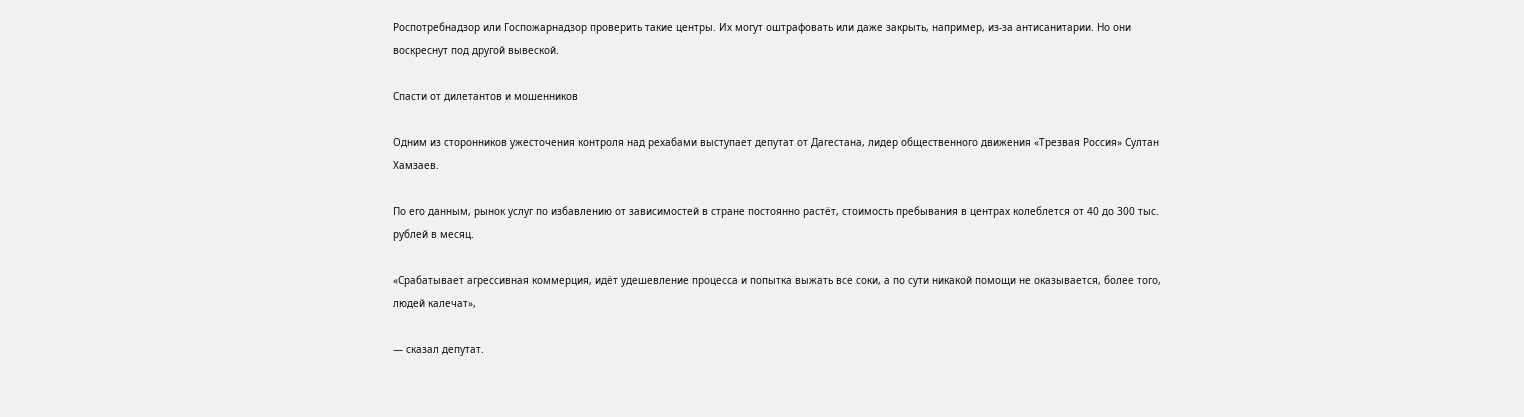Роспотребнадзор или Госпожарнадзор проверить такие центры. Их могут оштрафовать или даже закрыть, например, из-за антисанитарии. Но они воскреснут под другой вывеской.

Спасти от дилетантов и мошенников

Одним из сторонников ужесточения контроля над рехабами выступает депутат от Дагестана, лидер общественного движения «Трезвая Россия» Султан Хамзаев.

По его данным, рынок услуг по избавлению от зависимостей в стране постоянно растёт, стоимость пребывания в центрах колеблется от 40 до 300 тыс. рублей в месяц.

«Срабатывает агрессивная коммерция, идёт удешевление процесса и попытка выжать все соки, а по сути никакой помощи не оказывается, более того, людей калечат»,

— сказал депутат.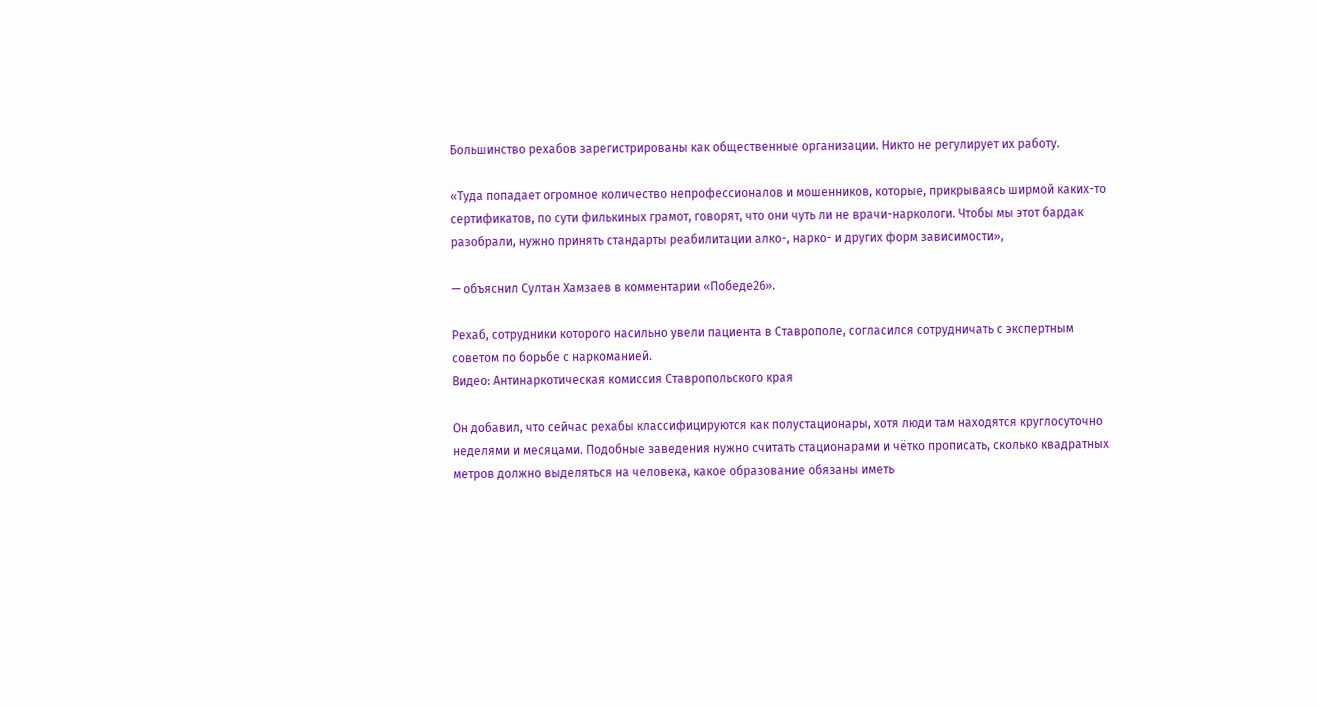Большинство рехабов зарегистрированы как общественные организации. Никто не регулирует их работу.

«Туда попадает огромное количество непрофессионалов и мошенников, которые, прикрываясь ширмой каких-то сертификатов, по сути филькиных грамот, говорят, что они чуть ли не врачи-наркологи. Чтобы мы этот бардак разобрали, нужно принять стандарты реабилитации алко-, нарко- и других форм зависимости»,

— объяснил Султан Хамзаев в комментарии «Победе26».

Рехаб, сотрудники которого насильно увели пациента в Ставрополе, согласился сотрудничать с экспертным советом по борьбе с наркоманией.
Видео: Антинаркотическая комиссия Ставропольского края

Он добавил, что сейчас рехабы классифицируются как полустационары, хотя люди там находятся круглосуточно неделями и месяцами. Подобные заведения нужно считать стационарами и чётко прописать, сколько квадратных метров должно выделяться на человека, какое образование обязаны иметь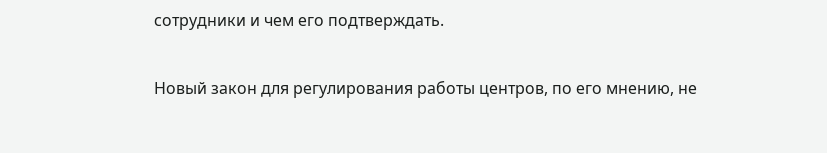сотрудники и чем его подтверждать.

Новый закон для регулирования работы центров, по его мнению, не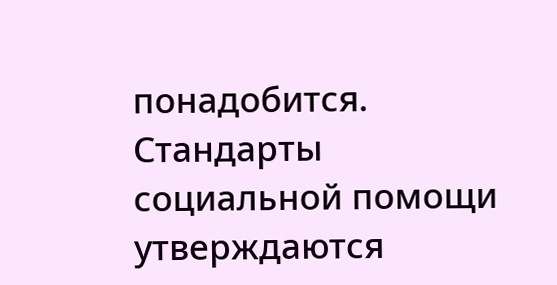понадобится. Стандарты социальной помощи утверждаются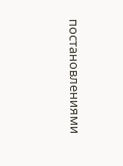постановлениями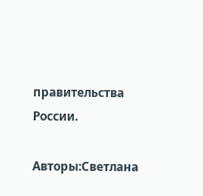правительства России.

Авторы:Светлана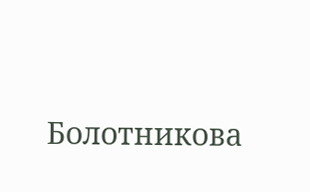Болотникова